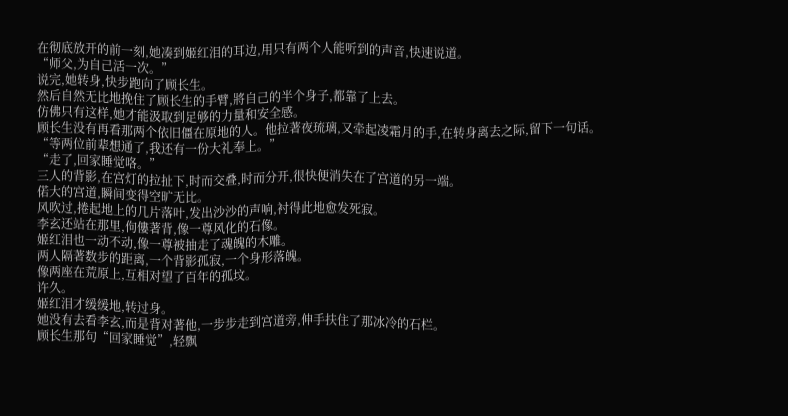在彻底放开的前一刻,她凑到姬红泪的耳边,用只有两个人能听到的声音,快速说道。
“师父,为自己活一次。”
说完,她转身,快步跑向了顾长生。
然后自然无比地挽住了顾长生的手臂,將自己的半个身子,都靠了上去。
仿佛只有这样,她才能汲取到足够的力量和安全感。
顾长生没有再看那两个依旧僵在原地的人。他拉著夜琉璃,又牵起凌霜月的手,在转身离去之际,留下一句话。
“等两位前辈想通了,我还有一份大礼奉上。”
“走了,回家睡觉咯。”
三人的背影,在宫灯的拉扯下,时而交叠,时而分开,很快便消失在了宫道的另一端。
偌大的宫道,瞬间变得空旷无比。
风吹过,捲起地上的几片落叶,发出沙沙的声响,衬得此地愈发死寂。
李玄还站在那里,佝僂著背,像一尊风化的石像。
姬红泪也一动不动,像一尊被抽走了魂魄的木雕。
两人隔著数步的距离,一个背影孤寂,一个身形落魄。
像两座在荒原上,互相对望了百年的孤坟。
许久。
姬红泪才缓缓地,转过身。
她没有去看李玄,而是背对著他,一步步走到宫道旁,伸手扶住了那冰冷的石栏。
顾长生那句“回家睡觉”,轻飘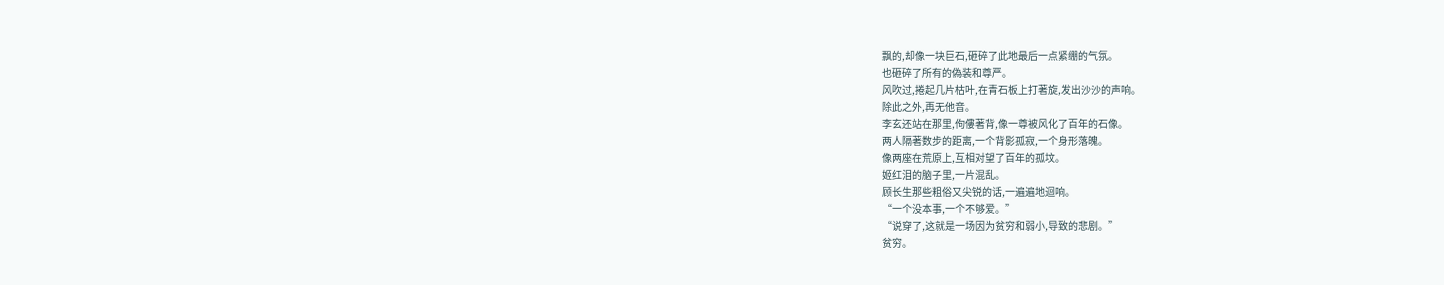飘的,却像一块巨石,砸碎了此地最后一点紧绷的气氛。
也砸碎了所有的偽装和尊严。
风吹过,捲起几片枯叶,在青石板上打著旋,发出沙沙的声响。
除此之外,再无他音。
李玄还站在那里,佝僂著背,像一尊被风化了百年的石像。
两人隔著数步的距离,一个背影孤寂,一个身形落魄。
像两座在荒原上,互相对望了百年的孤坟。
姬红泪的脑子里,一片混乱。
顾长生那些粗俗又尖锐的话,一遍遍地迴响。
“一个没本事,一个不够爱。”
“说穿了,这就是一场因为贫穷和弱小,导致的悲剧。”
贫穷。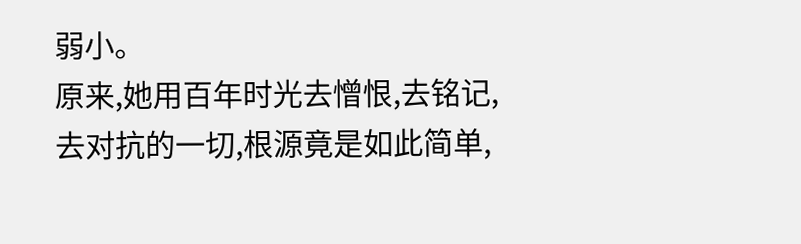弱小。
原来,她用百年时光去憎恨,去铭记,去对抗的一切,根源竟是如此简单,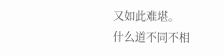又如此难堪。
什么道不同不相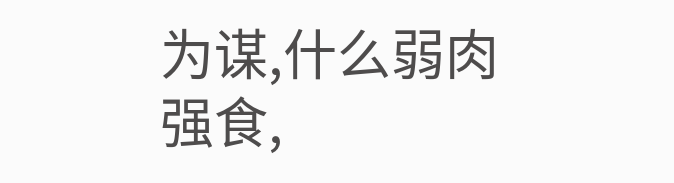为谋,什么弱肉强食,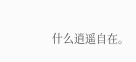什么逍遥自在。